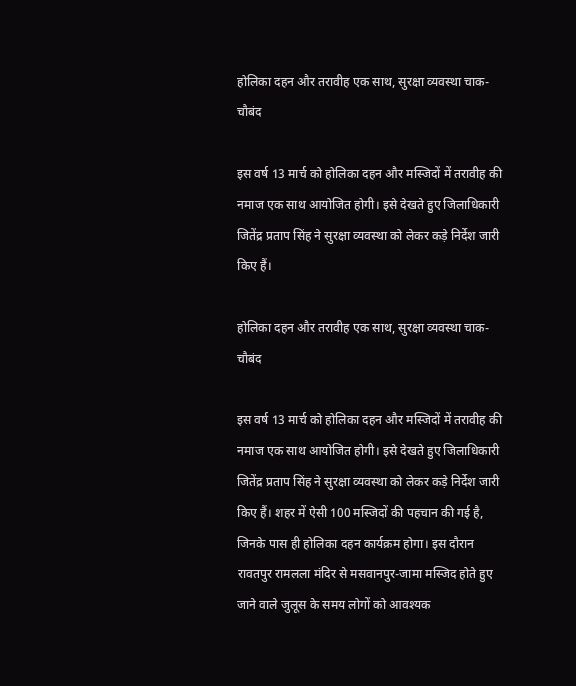होलिका दहन और तरावीह एक साथ, सुरक्षा व्यवस्था चाक-चौबंद

इस वर्ष 13 मार्च को होलिका दहन और मस्जिदों में तरावीह की नमाज एक साथ आयोजित होगी। इसे देखते हुए जिलाधिकारी जितेंद्र प्रताप सिंह ने सुरक्षा व्यवस्था को लेकर कड़े निर्देश जारी किए हैं।

होलिका दहन और तरावीह एक साथ, सुरक्षा व्यवस्था चाक-चौबंद

इस वर्ष 13 मार्च को होलिका दहन और मस्जिदों में तरावीह की नमाज एक साथ आयोजित होगी। इसे देखते हुए जिलाधिकारी जितेंद्र प्रताप सिंह ने सुरक्षा व्यवस्था को लेकर कड़े निर्देश जारी किए हैं। शहर में ऐसी 100 मस्जिदों की पहचान की गई है, जिनके पास ही होलिका दहन कार्यक्रम होगा। इस दौरान रावतपुर रामलला मंदिर से मसवानपुर-जामा मस्जिद होते हुए जाने वाले जुलूस के समय लोगों को आवश्यक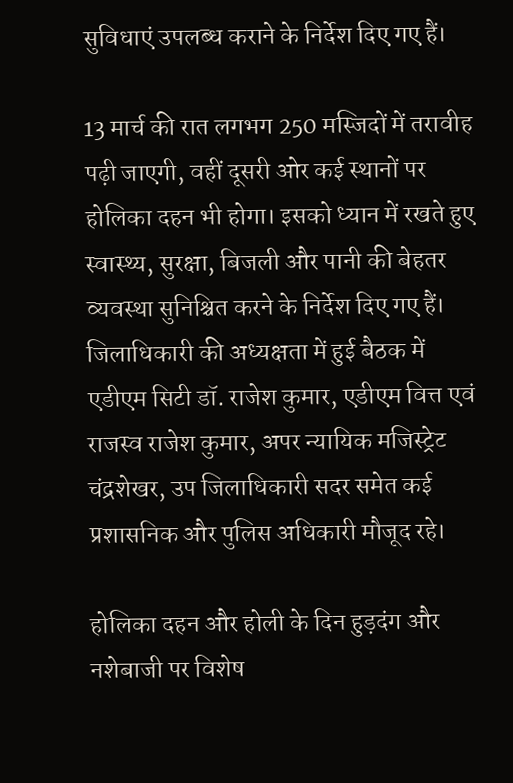सुविधाएं उपलब्ध कराने के निर्देश दिए गए हैं।

13 मार्च की रात लगभग 250 मस्जिदों में तरावीह पढ़ी जाएगी, वहीं दूसरी ओर कई स्थानों पर होलिका दहन भी होगा। इसको ध्यान में रखते हुए स्वास्थ्य, सुरक्षा, बिजली और पानी की बेहतर व्यवस्था सुनिश्चित करने के निर्देश दिए गए हैं। जिलाधिकारी की अध्यक्षता में हुई बैठक में एडीएम सिटी डॉ. राजेश कुमार, एडीएम वित्त एवं राजस्व राजेश कुमार, अपर न्यायिक मजिस्ट्रेट चंद्रशेखर, उप जिलाधिकारी सदर समेत कई प्रशासनिक और पुलिस अधिकारी मौजूद रहे।

होलिका दहन और होली के दिन हुड़दंग और नशेबाजी पर विशेष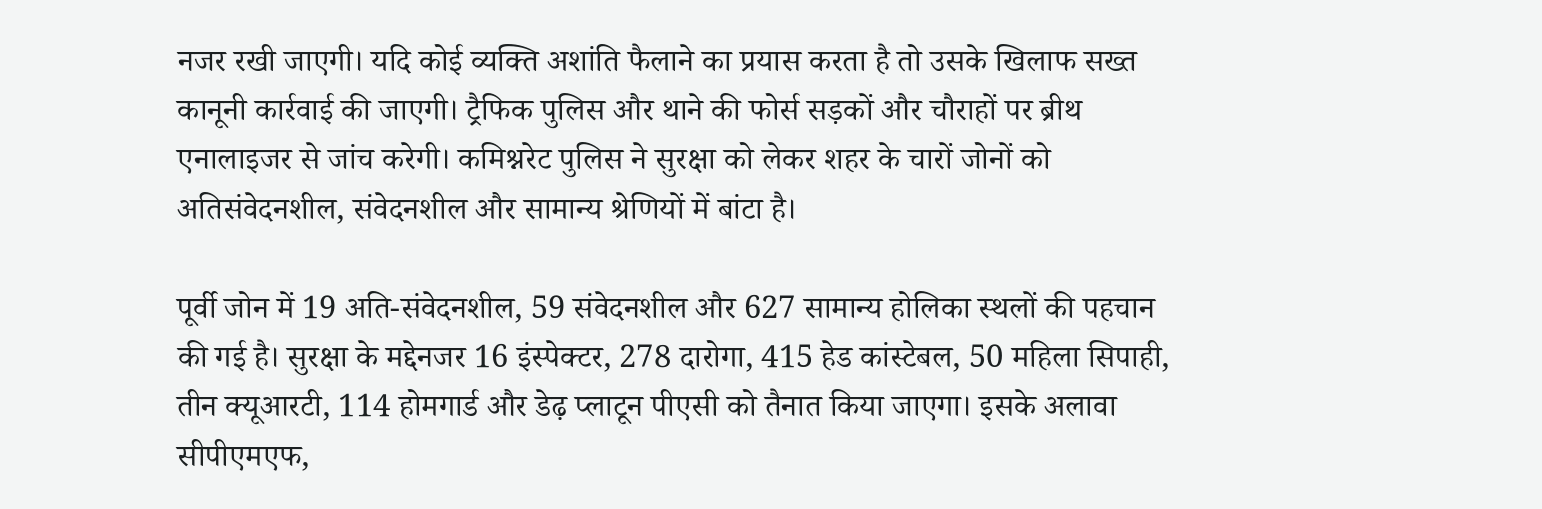नजर रखी जाएगी। यदि कोई व्यक्ति अशांति फैलाने का प्रयास करता है तो उसके खिलाफ सख्त कानूनी कार्रवाई की जाएगी। ट्रैफिक पुलिस और थाने की फोर्स सड़कों और चौराहों पर ब्रीथ एनालाइजर से जांच करेगी। कमिश्नरेट पुलिस ने सुरक्षा को लेकर शहर के चारों जोनों को अतिसंवेदनशील, संवेदनशील और सामान्य श्रेणियों में बांटा है।

पूर्वी जोन में 19 अति-संवेदनशील, 59 संवेदनशील और 627 सामान्य होलिका स्थलों की पहचान की गई है। सुरक्षा के मद्देनजर 16 इंस्पेक्टर, 278 दारोगा, 415 हेड कांस्टेबल, 50 महिला सिपाही, तीन क्यूआरटी, 114 होमगार्ड और डेढ़ प्लाटून पीएसी को तैनात किया जाएगा। इसके अलावा सीपीएमएफ,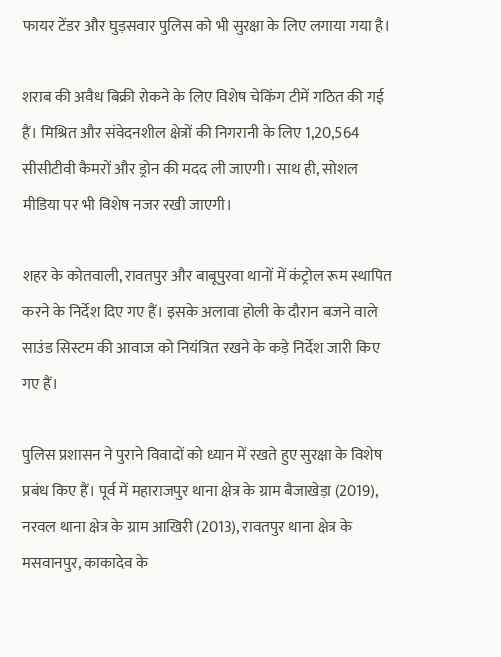फायर टेंडर और घुड़सवार पुलिस को भी सुरक्षा के लिए लगाया गया है।

शराब की अवैध बिक्री रोकने के लिए विशेष चेकिंग टीमें गठित की गई हैं। मिश्रित और संवेदनशील क्षेत्रों की निगरानी के लिए 1,20,564 सीसीटीवी कैमरों और ड्रोन की मदद ली जाएगी। साथ ही, सोशल मीडिया पर भी विशेष नजर रखी जाएगी।

शहर के कोतवाली, रावतपुर और बाबूपुरवा थानों में कंट्रोल रूम स्थापित करने के निर्देश दिए गए हैं। इसके अलावा होली के दौरान बजने वाले साउंड सिस्टम की आवाज को नियंत्रित रखने के कड़े निर्देश जारी किए गए हैं।

पुलिस प्रशासन ने पुराने विवादों को ध्यान में रखते हुए सुरक्षा के विशेष प्रबंध किए हैं। पूर्व में महाराजपुर थाना क्षेत्र के ग्राम बैजाखेड़ा (2019), नरवल थाना क्षेत्र के ग्राम आखिरी (2013), रावतपुर थाना क्षेत्र के मसवानपुर, काकादेव के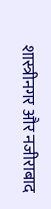शास्त्रीनगर और नजीराबाद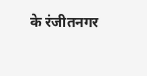के रंजीतनगर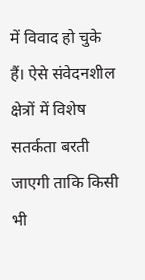में विवाद हो चुके हैं। ऐसे संवेदनशील क्षेत्रों में विशेष सतर्कता बरती जाएगी ताकि किसी भी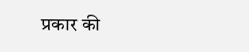प्रकार की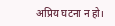अप्रिय घटना न हो।